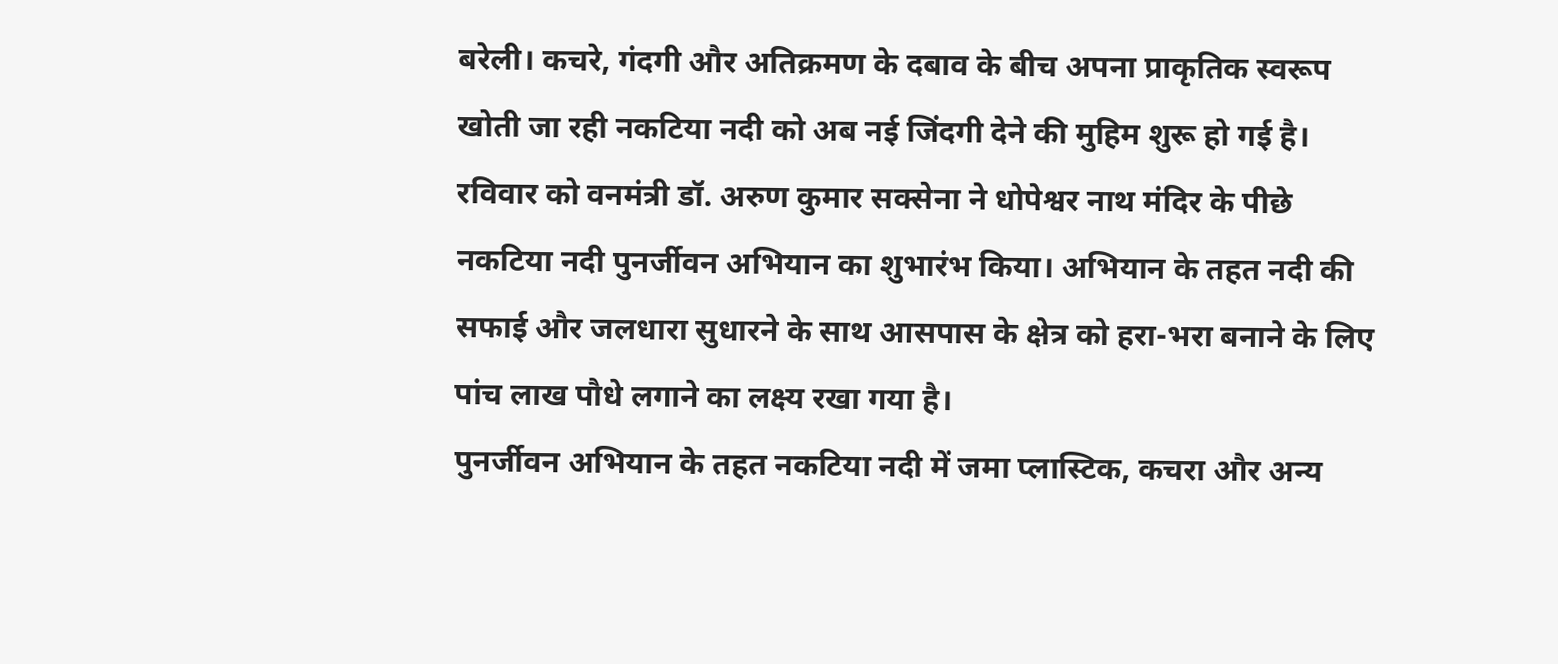बरेली। कचरे, गंदगी और अतिक्रमण के दबाव के बीच अपना प्राकृतिक स्वरूप खोती जा रही नकटिया नदी को अब नई जिंदगी देने की मुहिम शुरू हो गई है। रविवार को वनमंत्री डॉ. अरुण कुमार सक्सेना ने धोपेश्वर नाथ मंदिर के पीछे नकटिया नदी पुनर्जीवन अभियान का शुभारंभ किया। अभियान के तहत नदी की सफाई और जलधारा सुधारने के साथ आसपास के क्षेत्र को हरा-भरा बनाने के लिए पांच लाख पौधे लगाने का लक्ष्य रखा गया है।
पुनर्जीवन अभियान के तहत नकटिया नदी में जमा प्लास्टिक, कचरा और अन्य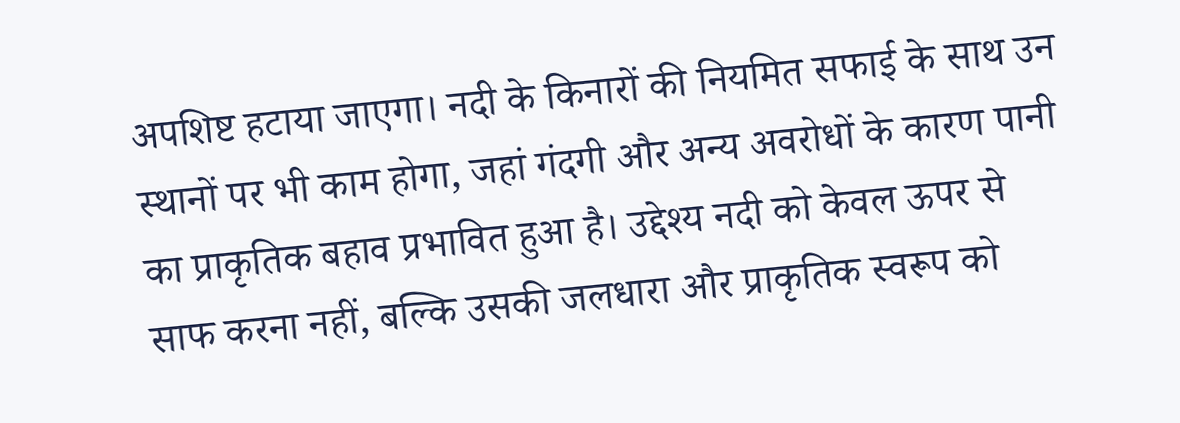अपशिष्ट हटाया जाएगा। नदी के किनारों की नियमित सफाई के साथ उन स्थानों पर भी काम होगा, जहां गंदगी और अन्य अवरोधों के कारण पानी का प्राकृतिक बहाव प्रभावित हुआ है। उद्देश्य नदी को केवल ऊपर से साफ करना नहीं, बल्कि उसकी जलधारा और प्राकृतिक स्वरूप को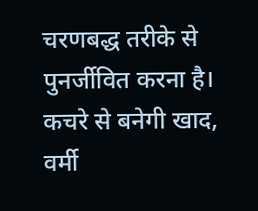चरणबद्ध तरीके से पुनर्जीवित करना है।
कचरे से बनेगी खाद, वर्मी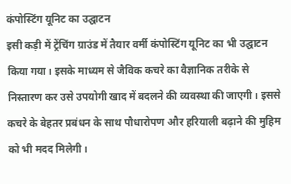कंपोस्टिंग यूनिट का उद्घाटन
इसी कड़ी में ट्रेंचिंग ग्राउंड में तैयार वर्मी कंपोस्टिंग यूनिट का भी उद्घाटन किया गया। इसके माध्यम से जैविक कचरे का वैज्ञानिक तरीके से निस्तारण कर उसे उपयोगी खाद में बदलने की व्यवस्था की जाएगी। इससे कचरे के बेहतर प्रबंधन के साथ पौधारोपण और हरियाली बढ़ाने की मुहिम को भी मदद मिलेगी।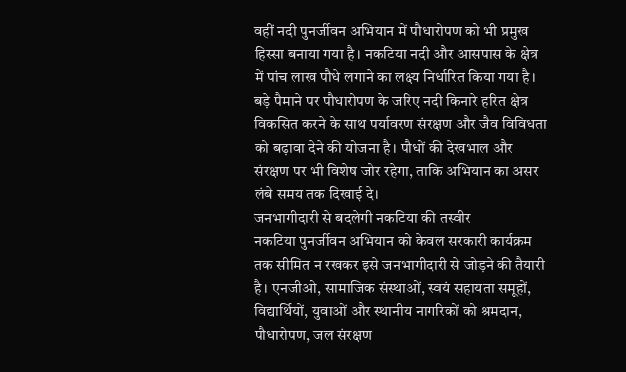वहीं नदी पुनर्जीवन अभियान में पौधारोपण को भी प्रमुख हिस्सा बनाया गया है। नकटिया नदी और आसपास के क्षेत्र में पांच लाख पौधे लगाने का लक्ष्य निर्धारित किया गया है। बड़े पैमाने पर पौधारोपण के जरिए नदी किनारे हरित क्षेत्र विकसित करने के साथ पर्यावरण संरक्षण और जैव विविधता को बढ़ावा देने की योजना है। पौधों की देखभाल और संरक्षण पर भी विशेष जोर रहेगा, ताकि अभियान का असर लंबे समय तक दिखाई दे।
जनभागीदारी से बदलेगी नकटिया की तस्वीर
नकटिया पुनर्जीवन अभियान को केवल सरकारी कार्यक्रम तक सीमित न रखकर इसे जनभागीदारी से जोड़ने की तैयारी है। एनजीओ, सामाजिक संस्थाओं, स्वयं सहायता समूहों, विद्यार्थियों, युवाओं और स्थानीय नागरिकों को श्रमदान, पौधारोपण, जल संरक्षण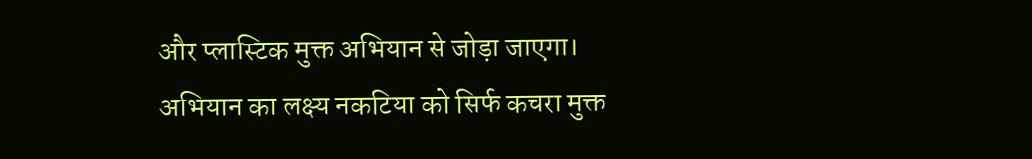और प्लास्टिक मुक्त अभियान से जोड़ा जाएगा। अभियान का लक्ष्य नकटिया को सिर्फ कचरा मुक्त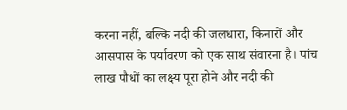करना नहीं, बल्कि नदी की जलधारा, किनारों और आसपास के पर्यावरण को एक साथ संवारना है। पांच लाख पौधों का लक्ष्य पूरा होने और नदी की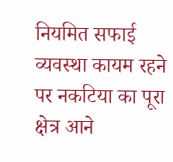नियमित सफाई व्यवस्था कायम रहने पर नकटिया का पूरा क्षेत्र आने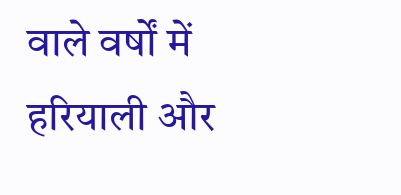वाले वर्षों में हरियाली और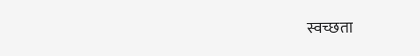स्वच्छता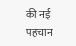की नई पहचान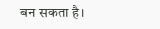बन सकता है।